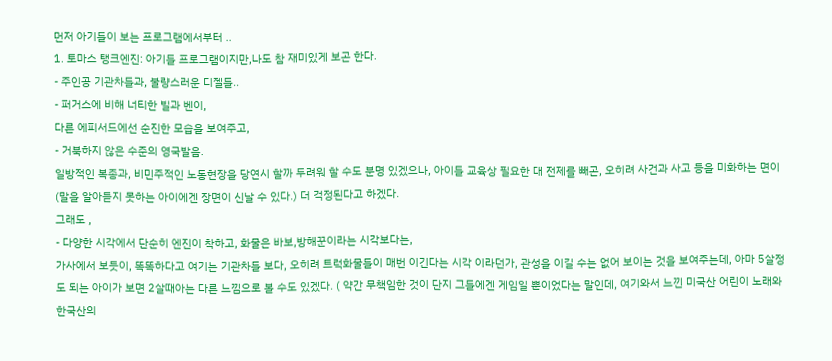먼저 아기들이 보는 프로그램에서부터 ..
1. 토마스 탱크엔진: 아기들 프로그램이지만,나도 참 재미있게 보곤 한다.
- 주인공 기관차들과, 불량스러운 디젤들..
- 퍼거스에 비해 너티한 빌과 벤이,
다른 에피서드에선 순진한 모습을 보여주고,
- 거북하지 않은 수준의 영국발음.
일방적인 복종과, 비민주적인 노동현장을 당연시 할까 두려워 할 수도 분명 있겠으나, 아이들 교육상 필요한 대 전제를 빼곤, 오히려 사건과 사고 등을 미화하는 면이(말을 알아듣지 못하는 아이에겐 장면이 신날 수 있다.) 더 걱정된다고 하겠다.
그래도 ,
- 다양한 시각에서 단순히 엔진이 착하고, 화물은 바보,방해꾼이라는 시각보다는,
가사에서 보듯이, 똑똑하다고 여기는 기관차들 보다, 오히려 트럭화물들이 매번 이긴다는 시각 이라던가, 관성을 이길 수는 없어 보이는 것을 보여주는데, 아마 5살정도 되는 아이가 보면 2살때아는 다른 느낌으로 볼 수도 있겠다. ( 약간 무책임한 것이 단지 그들에겐 게임일 뿐이었다는 말인데, 여기와서 느낀 미국산 어린이 노래와 한국산의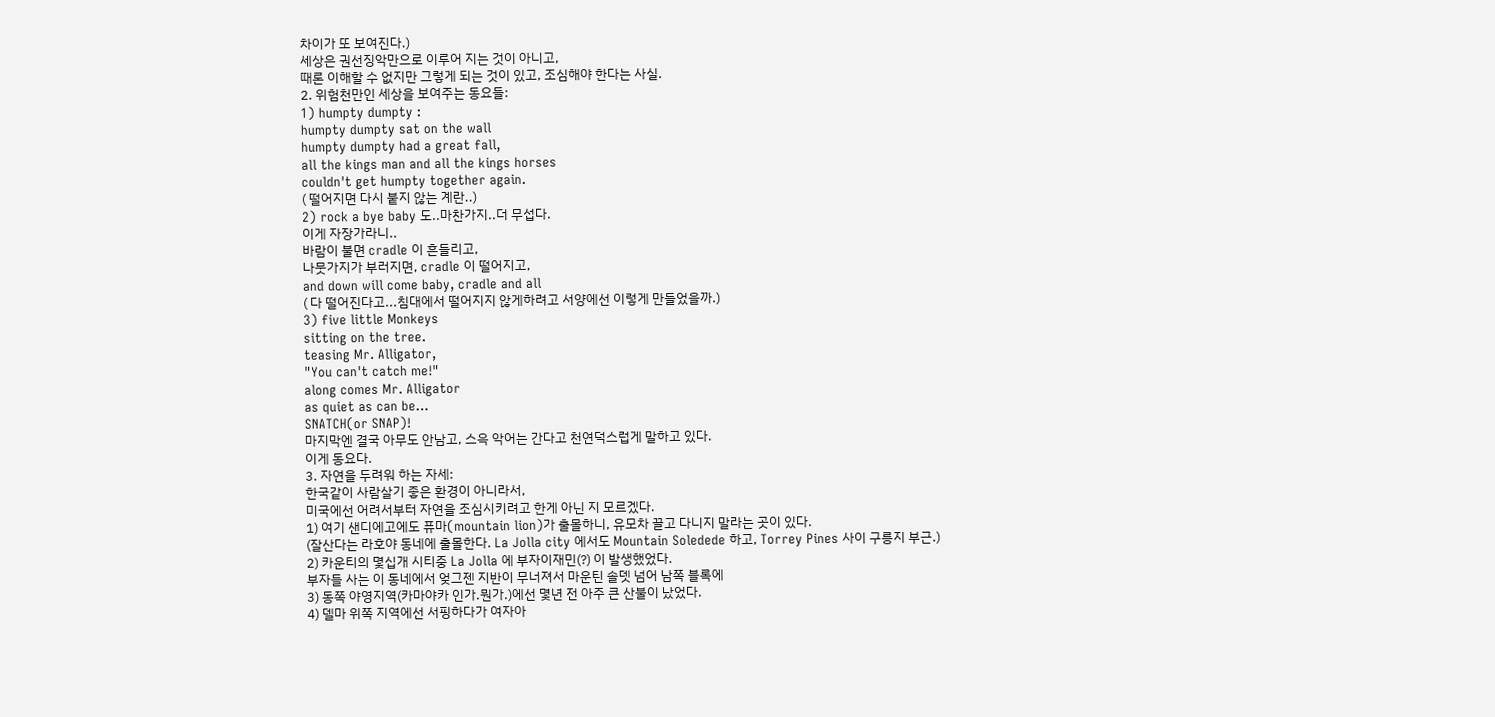차이가 또 보여진다.)
세상은 권선징악만으로 이루어 지는 것이 아니고,
때론 이해할 수 없지만 그렇게 되는 것이 있고, 조심해야 한다는 사실.
2. 위험천만인 세상을 보여주는 동요들:
1) humpty dumpty :
humpty dumpty sat on the wall
humpty dumpty had a great fall,
all the kings man and all the kings horses
couldn't get humpty together again.
( 떨어지면 다시 붙지 않는 계란..)
2) rock a bye baby 도..마찬가지..더 무섭다.
이게 자장가라니..
바람이 불면 cradle 이 흔들리고,
나뭇가지가 부러지면, cradle 이 떨어지고,
and down will come baby, cradle and all
( 다 떨어진다고...침대에서 떨어지지 않게하려고 서양에선 이렇게 만들었을까.)
3) five little Monkeys
sitting on the tree.
teasing Mr. Alligator,
"You can't catch me!"
along comes Mr. Alligator
as quiet as can be…
SNATCH(or SNAP)!
마지막엔 결국 아무도 안남고, 스윽 악어는 간다고 천연덕스럽게 말하고 있다.
이게 동요다.
3. 자연을 두려워 하는 자세:
한국같이 사람살기 좋은 환경이 아니라서,
미국에선 어려서부터 자연을 조심시키려고 한게 아닌 지 모르겠다.
1) 여기 샌디에고에도 퓨마(mountain lion)가 출몰하니, 유모차 끌고 다니지 말라는 곳이 있다.
(잘산다는 라호야 동네에 출몰한다. La Jolla city 에서도 Mountain Soledede 하고, Torrey Pines 사이 구릉지 부근.)
2) 카운티의 몇십개 시티중 La Jolla 에 부자이재민(?) 이 발생했었다.
부자들 사는 이 동네에서 엊그젠 지반이 무너져서 마운틴 솔뎃 넘어 남쪽 블록에
3) 동쪽 야영지역(카마야카 인가.뭔가.)에선 몇년 전 아주 큰 산불이 났었다.
4) 델마 위쪽 지역에선 서핑하다가 여자아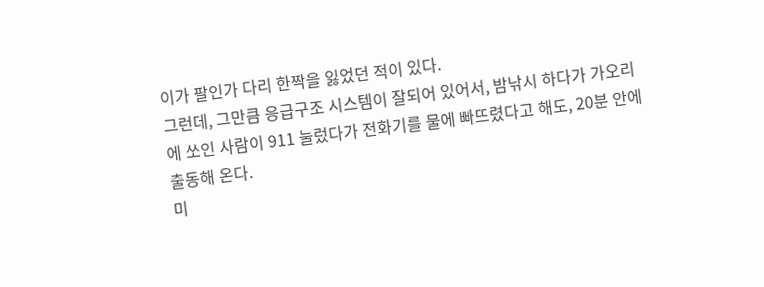이가 팔인가 다리 한짝을 잃었던 적이 있다.
그런데, 그만큼 응급구조 시스템이 잘되어 있어서, 밤낚시 하다가 가오리에 쏘인 사람이 911 눌렀다가 전화기를 물에 빠뜨렸다고 해도, 20분 안에 출동해 온다.
미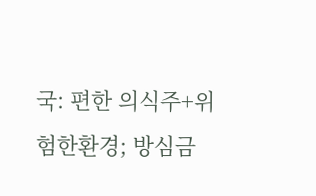국: 편한 의식주+위험한환경; 방심금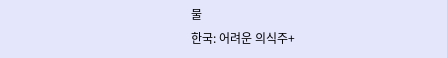물
한국: 어려운 의식주+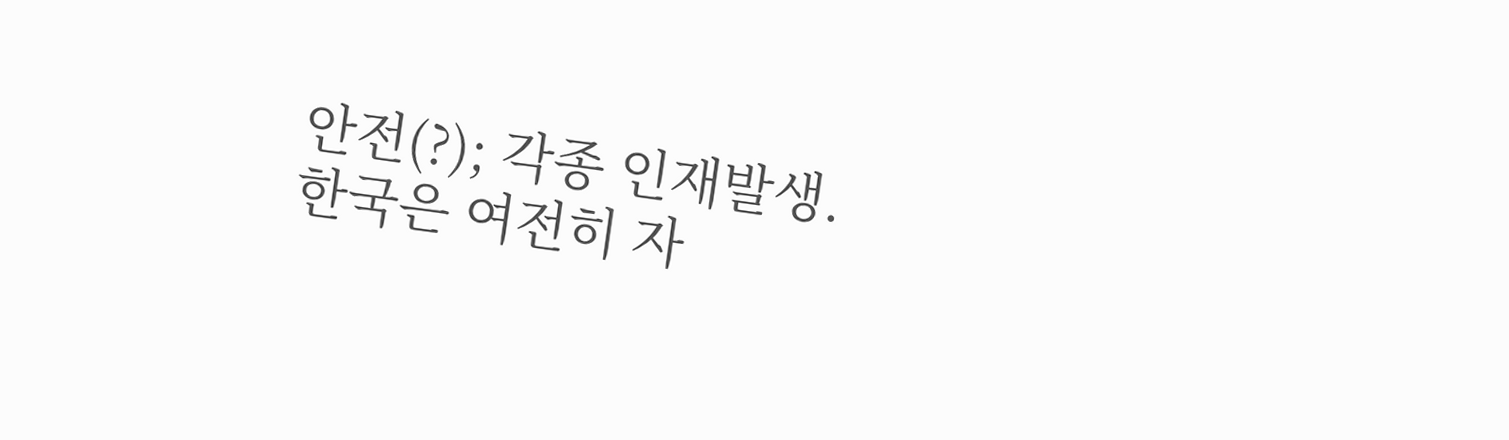안전(?); 각종 인재발생.
한국은 여전히 자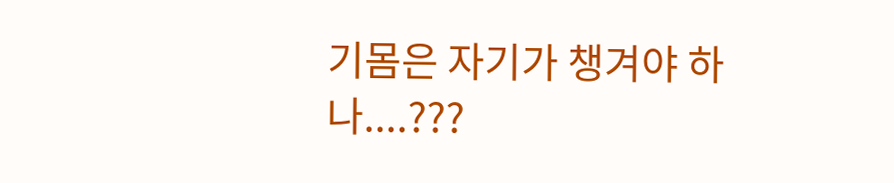기몸은 자기가 챙겨야 하나....???